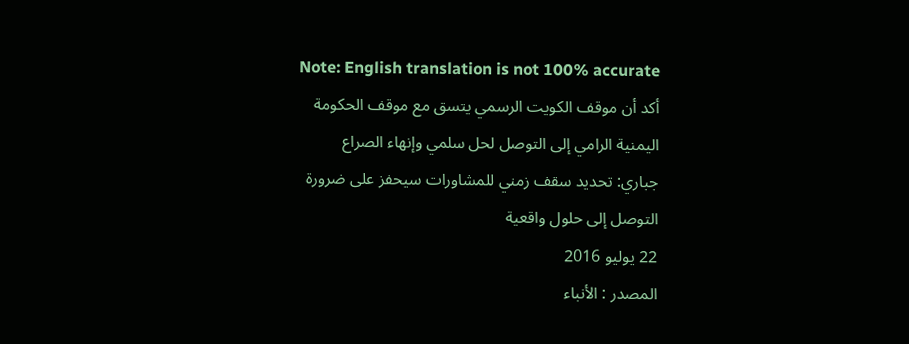Note: English translation is not 100% accurate
أكد أن موقف الكويت الرسمي يتسق مع موقف الحكومة اليمنية الرامي إلى التوصل لحل سلمي وإنهاء الصراع
جباري: تحديد سقف زمني للمشاورات سيحفز على ضرورة التوصل إلى حلول واقعية
22 يوليو 2016
المصدر : الأنباء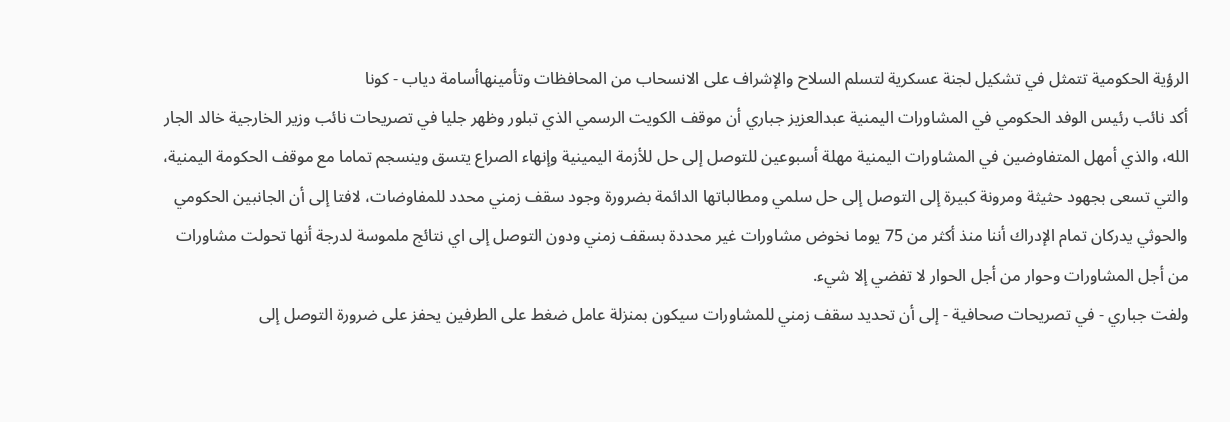الرؤية الحكومية تتمثل في تشكيل لجنة عسكرية لتسلم السلاح والإشراف على الانسحاب من المحافظات وتأمينهاأسامة دياب - كونا
أكد نائب رئيس الوفد الحكومي في المشاورات اليمنية عبدالعزيز جباري أن موقف الكويت الرسمي الذي تبلور وظهر جليا في تصريحات نائب وزير الخارجية خالد الجار الله، والذي أمهل المتفاوضين في المشاورات اليمنية مهلة أسبوعين للتوصل إلى حل للأزمة اليمينية وإنهاء الصراع يتسق وينسجم تماما مع موقف الحكومة اليمنية، والتي تسعى بجهود حثيثة ومرونة كبيرة إلى التوصل إلى حل سلمي ومطالباتها الدائمة بضرورة وجود سقف زمني محدد للمفاوضات، لافتا إلى أن الجانبين الحكومي والحوثي يدركان تمام الإدراك أننا منذ أكثر من 75 يوما نخوض مشاورات غير محددة بسقف زمني ودون التوصل إلى اي نتائج ملموسة لدرجة أنها تحولت مشاورات من أجل المشاورات وحوار من أجل الحوار لا تفضي إلا شيء.
ولفت جباري - في تصريحات صحافية - إلى أن تحديد سقف زمني للمشاورات سيكون بمنزلة عامل ضغط على الطرفين يحفز على ضرورة التوصل إلى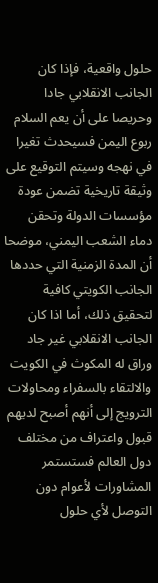حلول واقعية، فإذا كان الجانب الانقلابي جادا وحريصا على أن يعم السلام ربوع اليمن فسيحدث تغيرا في نهجه وسيتم التوقيع على وثيقة تاريخية تضمن عودة مؤسسات الدولة وتحقن دماء الشعب اليمني، موضحا أن المدة الزمنية التي حددها الجانب الكويتي كافية لتحقيق ذلك، أما اذا كان الجانب الانقلابي غير جاد وراق له المكوث في الكويت والالتقاء بالسفراء ومحاولات الترويج إلى أنهم أصبح لديهم قبول واعتراف من مختلف دول العالم فستستمر المشاورات لأعوام دون التوصل لأي حلول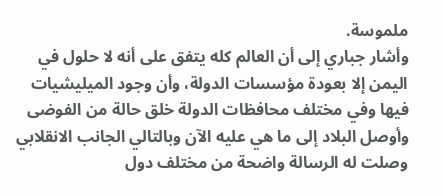ملموسة.
وأشار جباري إلى أن العالم كله يتفق على أنه لا حلول في اليمن إلا بعودة مؤسسات الدولة، وأن وجود الميليشيات فيها وفي مختلف محافظات الدولة خلق حالة من الفوضى وأوصل البلاد إلى ما هي عليه الآن وبالتالي الجانب الانقلابي وصلت له الرسالة واضحة من مختلف دول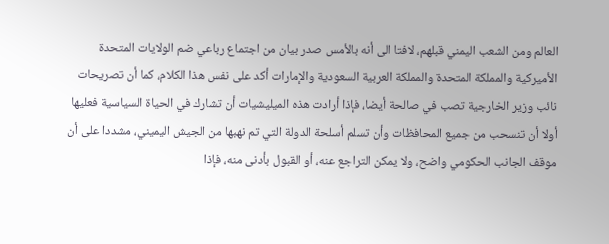العالم ومن الشعب اليمني قبلهم، لافتا الى أنه بالأمس صدر بيان من اجتماع رباعي ضم الولايات المتحدة الأميركية والمملكة المتحدة والمملكة العربية السعودية والإمارات أكد على نفس هذا الكلام، كما أن تصريحات نائب وزير الخارجية تصب في صالحة أيضا، فإذا أرادت هذه الميليشيات أن تشارك في الحياة السياسية فعليها أولا أن تنسحب من جميع المحافظات وأن تسلم أسلحة الدولة التي تم نهبها من الجيش اليميني، مشددا على أن موقف الجانب الحكومي واضح، ولا يمكن التراجع عنه، أو القبول بأدنى منه، فإذا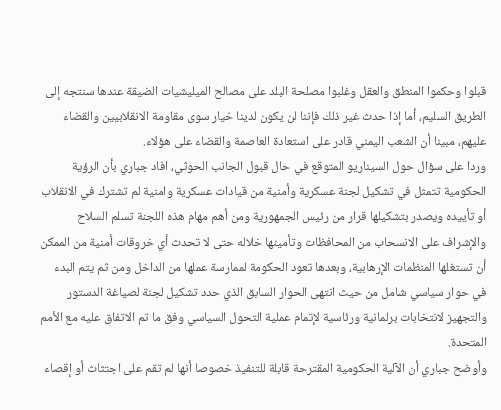قبلوا وحكموا المنطق والعقل وغلبوا مصلحة البلد على مصالح الميليشيات الضيقة عندها سنتجه إلى الطريق السليم، أما إذا حدث غير ذلك فإننا لن يكون لدينا خيار سوى مقاومة الانقلابيين والقضاء عليهم، مبينا أن الشعب اليمني قادر على استعادة العاصمة والقضاء على هؤلاء.
وردا على سؤال حول السيناريو المتوقع في حال قبول الجانب الحوثي، افاد جباري بأن الرؤية الحكومية تتمثل في تشكيل لجنة عسكرية وأمنية من قيادات عسكرية وامنية لم تشترك في الانقلاب أو تأييده ويصدر بتشكيلها قرار من رئيس الجمهورية ومن أهم مهام هذه اللجنة تسلم السلاح والإشراف على الانسحاب من المحافظات وتأمينها خلاله حتى لا تحدث أي خروقات أمنية من الممكن أن تستغلها المنظمات الإرهابية، وبعدها تعود الحكومة لممارسة عملها من الداخل ومن ثم يتم البدء في حوار سياسي شامل من حيث انتهى الحوار السابق الذي حدد تشكيل لجنة لصياغة الدستور والتجهيز لانتخابات برلمانية ورئاسية لإتمام عملية التحول السياسي وفق ما تم الاتفاق عليه مع الأمم المتحدة.
وأوضح جباري أن الآلية الحكومية المقترحة قابلة للتنفيذ خصوصا أنها لم تقم على اجتثاث أو إقصاء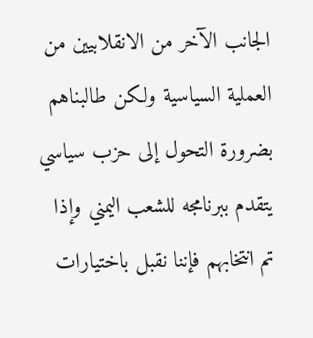الجانب الآخر من الانقلابيين من العملية السياسية ولكن طالبناهم بضرورة التحول إلى حزب سياسي يتقدم ببرنامجه للشعب اليمني وإذا تم انتخابهم فإننا نقبل باختيارات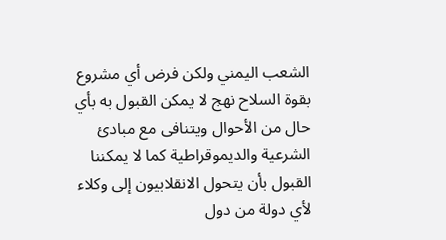الشعب اليمني ولكن فرض أي مشروع بقوة السلاح نهج لا يمكن القبول به بأي حال من الأحوال ويتنافى مع مبادئ الشرعية والديموقراطية كما لا يمكننا القبول بأن يتحول الانقلابيون إلى وكلاء لأي دولة من دول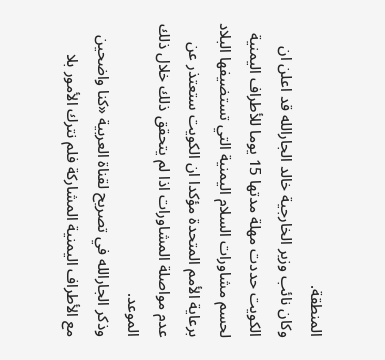المنطقة.
وكان نائب وزير الخارجية خالد الجارالله قد اعلن ان الكويت حددت مهلة مدتها 15 يوما للأطراف اليمنية لحسم مشاورات السلام اليمنية التي تستضيفها البلاد برعاية الأمم المتحدة مؤكدا ان الكويت ستعتذر عن عدم مواصلة المشاورات اذا لم يتحقق ذلك خلال ذلك الموعد.
وذكر الجارالله في تصريح لقناة العربية «كنا واضحين مع الأطراف اليمنية المشاركة فلم نترك الأمور بلا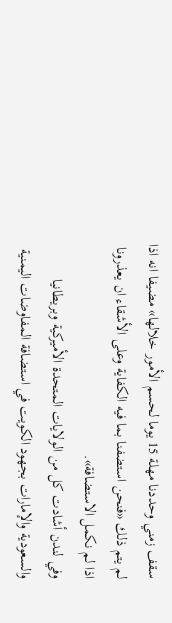سقف زمني وحددنا مهلة 15 يوما لحسم الأمور خلالها» مضيفا انه اذا لم يتم ذلك «فنحن استضفنا بما فيه الكفاية وعلى الأشقاء ان يعذرونا اذا لم نكمل الاستضافة».
وفي لندن أشادت كل من الولايات المتحدة الأميركية وبريطانيا والسعودية والإمارات بجهود الكويت في استضافة المفاوضات اليمنية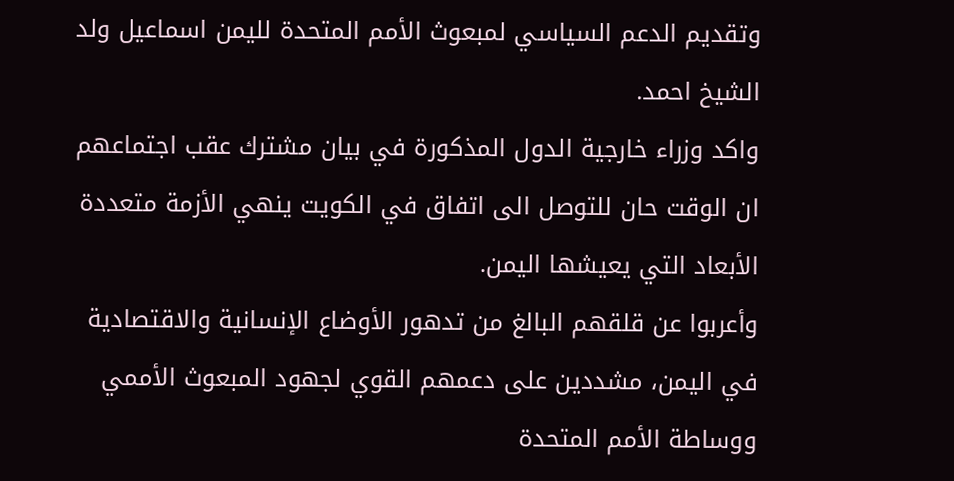وتقديم الدعم السياسي لمبعوث الأمم المتحدة لليمن اسماعيل ولد الشيخ احمد.
واكد وزراء خارجية الدول المذكورة في بيان مشترك عقب اجتماعهم ان الوقت حان للتوصل الى اتفاق في الكويت ينهي الأزمة متعددة الأبعاد التي يعيشها اليمن.
وأعربوا عن قلقهم البالغ من تدهور الأوضاع الإنسانية والاقتصادية في اليمن، مشددين على دعمهم القوي لجهود المبعوث الأممي ووساطة الأمم المتحدة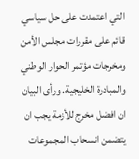التي اعتمدت على حل سياسي قائم على مقررات مجلس الأمن ومخرجات مؤتمر الحوار الوطني والمبادرة الخليجية. ورأى البيان ان افضل مخرج للأزمة يجب ان يتضمن انسحاب المجموعات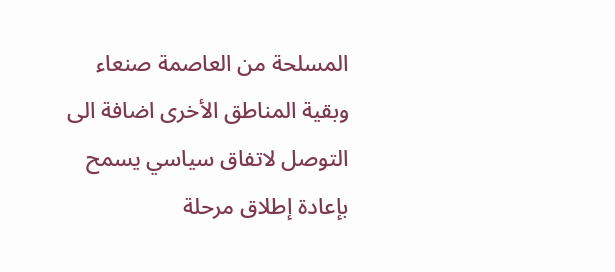المسلحة من العاصمة صنعاء وبقية المناطق الأخرى اضافة الى التوصل لاتفاق سياسي يسمح بإعادة إطلاق مرحلة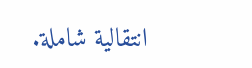انتقالية شاملة.